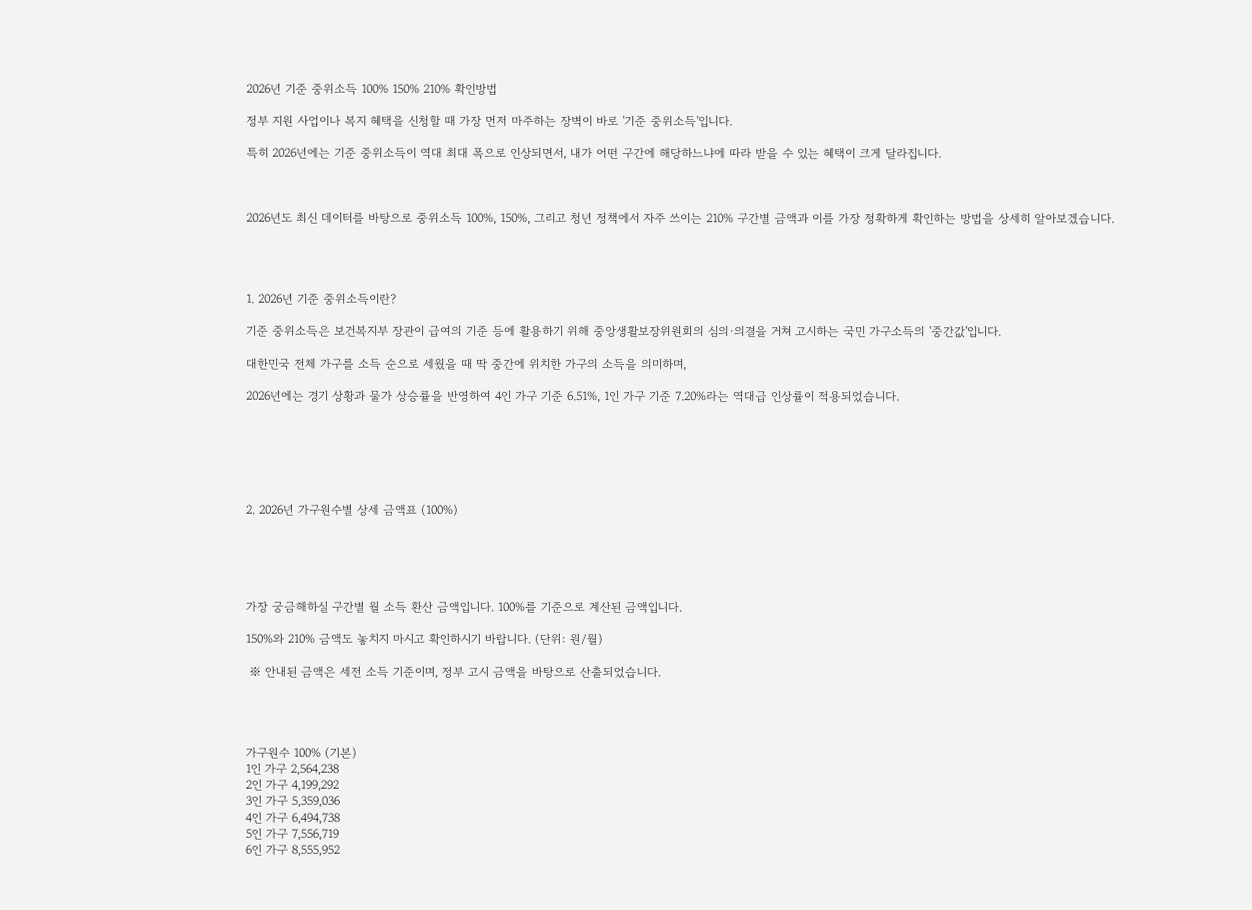2026년 기준 중위소득 100% 150% 210% 확인방법

정부 지원 사업이나 복지 혜택을 신청할 때 가장 먼저 마주하는 장벽이 바로 '기준 중위소득'입니다.

특히 2026년에는 기준 중위소득이 역대 최대 폭으로 인상되면서, 내가 어떤 구간에 해당하느냐에 따라 받을 수 있는 혜택이 크게 달라집니다.



2026년도 최신 데이터를 바탕으로 중위소득 100%, 150%, 그리고 청년 정책에서 자주 쓰이는 210% 구간별 금액과 이를 가장 정확하게 확인하는 방법을 상세히 알아보겠습니다.




1. 2026년 기준 중위소득이란?

기준 중위소득은 보건복지부 장관이 급여의 기준 등에 활용하기 위해 중앙생활보장위원회의 심의·의결을 거쳐 고시하는 국민 가구소득의 '중간값'입니다.

대한민국 전체 가구를 소득 순으로 세웠을 때 딱 중간에 위치한 가구의 소득을 의미하며,

2026년에는 경기 상황과 물가 상승률을 반영하여 4인 가구 기준 6.51%, 1인 가구 기준 7.20%라는 역대급 인상률이 적용되었습니다.






2. 2026년 가구원수별 상세 금액표 (100%)





가장 궁금해하실 구간별 월 소득 환산 금액입니다. 100%를 기준으로 계산된 금액입니다.

150%와 210% 금액도 놓치지 마시고 확인하시기 바랍니다. (단위: 원/월)

 ※ 안내된 금액은 세전 소득 기준이며, 정부 고시 금액을 바탕으로 산출되었습니다.




가구원수 100% (기본)
1인 가구 2,564,238
2인 가구 4,199,292
3인 가구 5,359,036
4인 가구 6,494,738
5인 가구 7,556,719
6인 가구 8,555,952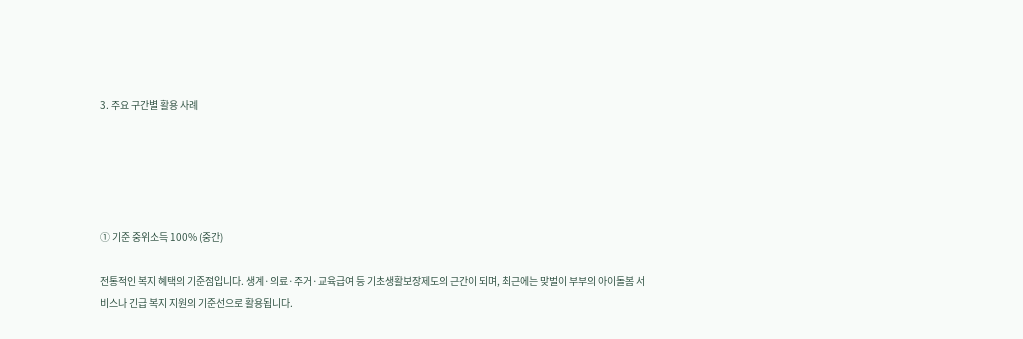3. 주요 구간별 활용 사례





① 기준 중위소득 100% (중간)

전통적인 복지 혜택의 기준점입니다. 생계·의료·주거·교육급여 등 기초생활보장제도의 근간이 되며, 최근에는 맞벌이 부부의 아이돌봄 서비스나 긴급 복지 지원의 기준선으로 활용됩니다.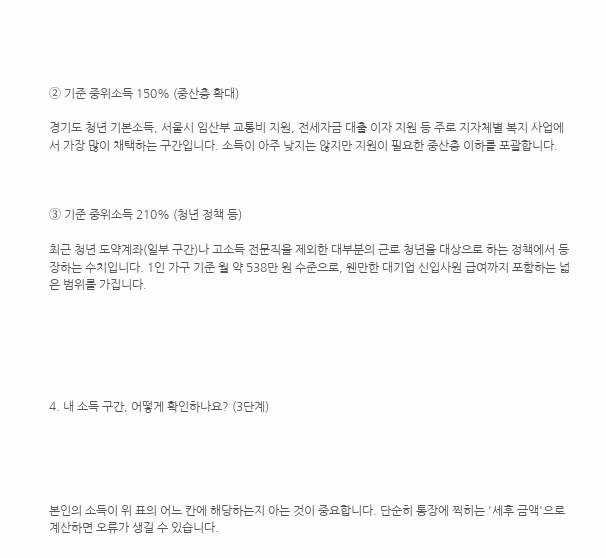② 기준 중위소득 150% (중산층 확대)

경기도 청년 기본소득, 서울시 임산부 교통비 지원, 전세자금 대출 이자 지원 등 주로 지자체별 복지 사업에서 가장 많이 채택하는 구간입니다. 소득이 아주 낮지는 않지만 지원이 필요한 중산층 이하를 포괄합니다.



③ 기준 중위소득 210% (청년 정책 등)

최근 청년 도약계좌(일부 구간)나 고소득 전문직을 제외한 대부분의 근로 청년을 대상으로 하는 정책에서 등장하는 수치입니다. 1인 가구 기준 월 약 538만 원 수준으로, 웬만한 대기업 신입사원 급여까지 포함하는 넓은 범위를 가집니다.






4. 내 소득 구간, 어떻게 확인하나요? (3단계)





본인의 소득이 위 표의 어느 칸에 해당하는지 아는 것이 중요합니다. 단순히 통장에 찍히는 '세후 금액'으로 계산하면 오류가 생길 수 있습니다.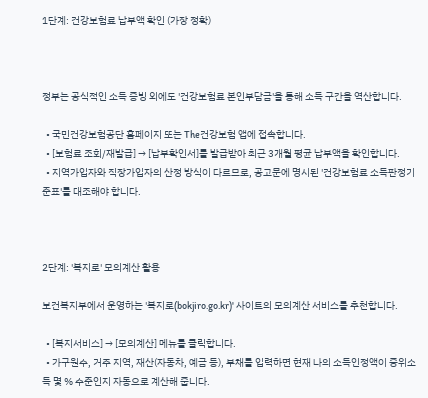1단계: 건강보험료 납부액 확인 (가장 정확)



정부는 공식적인 소득 증빙 외에도 '건강보험료 본인부담금'을 통해 소득 구간을 역산합니다.

  • 국민건강보험공단 홈페이지 또는 The건강보험 앱에 접속합니다.
  • [보험료 조회/재발급] → [납부확인서]를 발급받아 최근 3개월 평균 납부액을 확인합니다.
  • 지역가입자와 직장가입자의 산정 방식이 다르므로, 공고문에 명시된 '건강보험료 소득판정기준표'를 대조해야 합니다.



2단계: '복지로' 모의계산 활용

보건복지부에서 운영하는 '복지로(bokjiro.go.kr)' 사이트의 모의계산 서비스를 추천합니다.

  • [복지서비스] → [모의계산] 메뉴를 클릭합니다.
  • 가구원수, 거주 지역, 재산(자동차, 예금 등), 부채를 입력하면 현재 나의 소득인정액이 중위소득 몇 % 수준인지 자동으로 계산해 줍니다.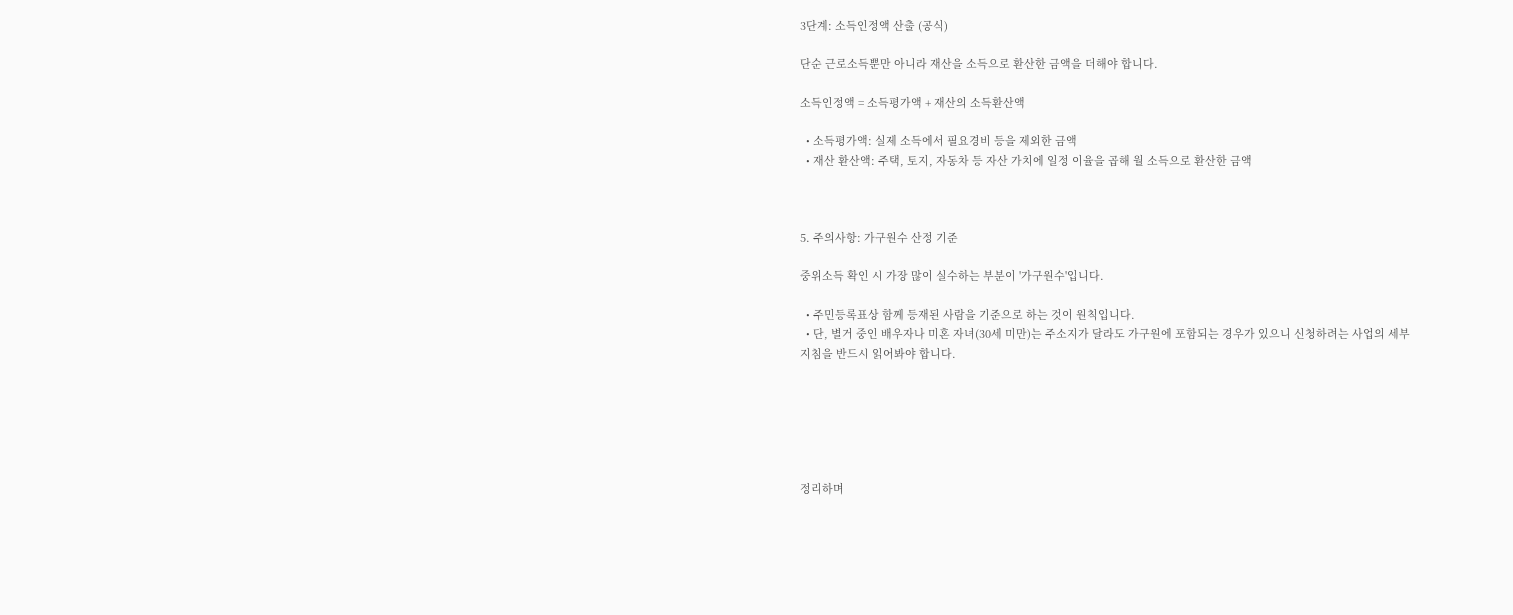3단계: 소득인정액 산출 (공식)

단순 근로소득뿐만 아니라 재산을 소득으로 환산한 금액을 더해야 합니다.

소득인정액 = 소득평가액 + 재산의 소득환산액

  • 소득평가액: 실제 소득에서 필요경비 등을 제외한 금액
  • 재산 환산액: 주택, 토지, 자동차 등 자산 가치에 일정 이율을 곱해 월 소득으로 환산한 금액



5. 주의사항: 가구원수 산정 기준

중위소득 확인 시 가장 많이 실수하는 부분이 '가구원수'입니다.

  • 주민등록표상 함께 등재된 사람을 기준으로 하는 것이 원칙입니다.
  • 단, 별거 중인 배우자나 미혼 자녀(30세 미만)는 주소지가 달라도 가구원에 포함되는 경우가 있으니 신청하려는 사업의 세부 지침을 반드시 읽어봐야 합니다.






정리하며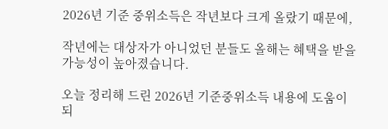2026년 기준 중위소득은 작년보다 크게 올랐기 때문에,

작년에는 대상자가 아니었던 분들도 올해는 혜택을 받을 가능성이 높아졌습니다.

오늘 정리해 드린 2026년 기준중위소득 내용에 도움이 되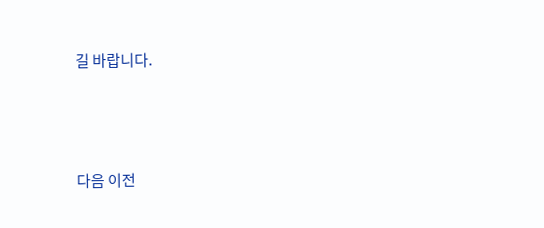길 바랍니다.





다음 이전